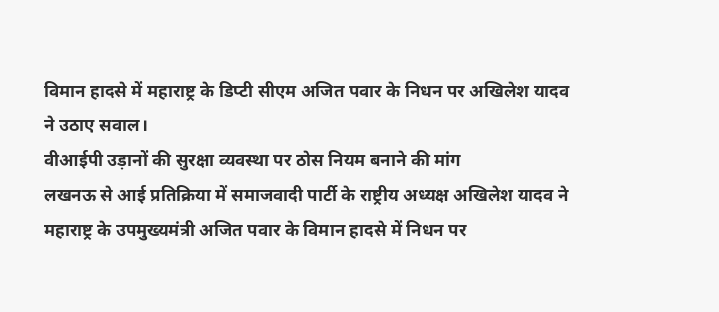विमान हादसे में महाराष्ट्र के डिप्टी सीएम अजित पवार के निधन पर अखिलेश यादव ने उठाए सवाल।
वीआईपी उड़ानों की सुरक्षा व्यवस्था पर ठोस नियम बनाने की मांग
लखनऊ से आई प्रतिक्रिया में समाजवादी पार्टी के राष्ट्रीय अध्यक्ष अखिलेश यादव ने महाराष्ट्र के उपमुख्यमंत्री अजित पवार के विमान हादसे में निधन पर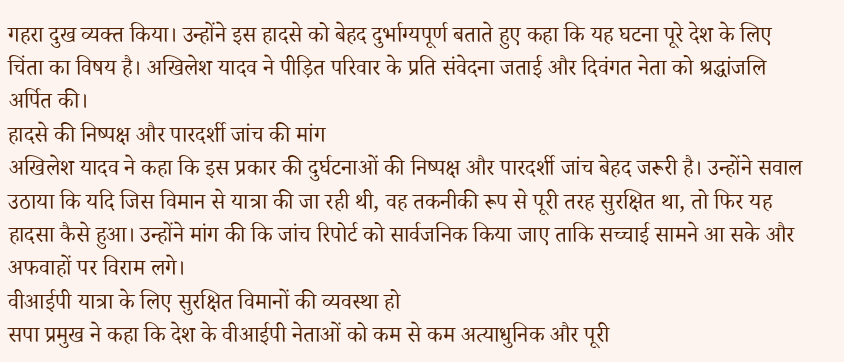गहरा दुख व्यक्त किया। उन्होंने इस हादसे को बेहद दुर्भाग्यपूर्ण बताते हुए कहा कि यह घटना पूरे देश के लिए चिंता का विषय है। अखिलेश यादव ने पीड़ित परिवार के प्रति संवेदना जताई और दिवंगत नेता को श्रद्धांजलि अर्पित की।
हादसे की निष्पक्ष और पारदर्शी जांच की मांग
अखिलेश यादव ने कहा कि इस प्रकार की दुर्घटनाओं की निष्पक्ष और पारदर्शी जांच बेहद जरूरी है। उन्होंने सवाल उठाया कि यदि जिस विमान से यात्रा की जा रही थी, वह तकनीकी रूप से पूरी तरह सुरक्षित था, तो फिर यह हादसा कैसे हुआ। उन्होंने मांग की कि जांच रिपोर्ट को सार्वजनिक किया जाए ताकि सच्चाई सामने आ सके और अफवाहों पर विराम लगे।
वीआईपी यात्रा के लिए सुरक्षित विमानों की व्यवस्था हो
सपा प्रमुख ने कहा कि देश के वीआईपी नेताओं को कम से कम अत्याधुनिक और पूरी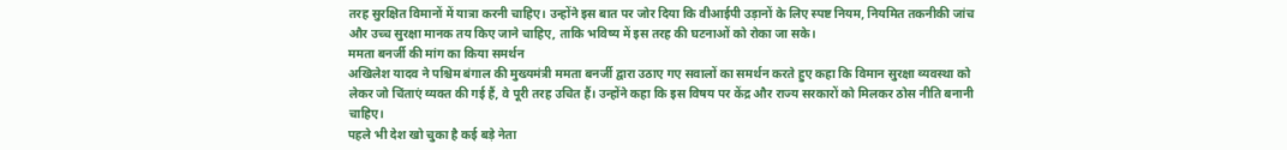तरह सुरक्षित विमानों में यात्रा करनी चाहिए। उन्होंने इस बात पर जोर दिया कि वीआईपी उड़ानों के लिए स्पष्ट नियम, नियमित तकनीकी जांच और उच्च सुरक्षा मानक तय किए जाने चाहिए, ताकि भविष्य में इस तरह की घटनाओं को रोका जा सके।
ममता बनर्जी की मांग का किया समर्थन
अखिलेश यादव ने पश्चिम बंगाल की मुख्यमंत्री ममता बनर्जी द्वारा उठाए गए सवालों का समर्थन करते हुए कहा कि विमान सुरक्षा व्यवस्था को लेकर जो चिंताएं व्यक्त की गई हैं, वे पूरी तरह उचित हैं। उन्होंने कहा कि इस विषय पर केंद्र और राज्य सरकारों को मिलकर ठोस नीति बनानी चाहिए।
पहले भी देश खो चुका है कई बड़े नेता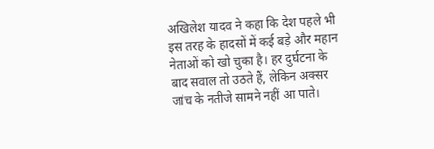अखिलेश यादव ने कहा कि देश पहले भी इस तरह के हादसों में कई बड़े और महान नेताओं को खो चुका है। हर दुर्घटना के बाद सवाल तो उठते हैं, लेकिन अक्सर जांच के नतीजे सामने नहीं आ पाते।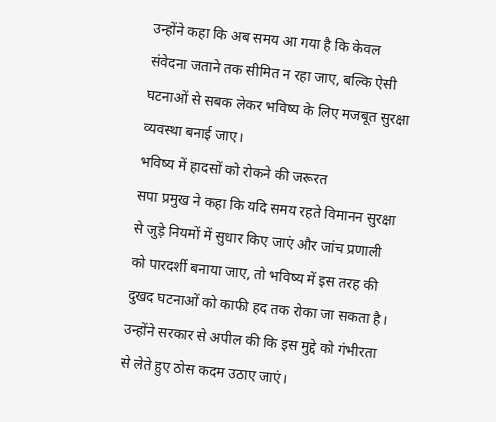उन्होंने कहा कि अब समय आ गया है कि केवल संवेदना जताने तक सीमित न रहा जाए, बल्कि ऐसी घटनाओं से सबक लेकर भविष्य के लिए मजबूत सुरक्षा व्यवस्था बनाई जाए।
भविष्य में हादसों को रोकने की जरूरत
सपा प्रमुख ने कहा कि यदि समय रहते विमानन सुरक्षा से जुड़े नियमों में सुधार किए जाएं और जांच प्रणाली को पारदर्शी बनाया जाए, तो भविष्य में इस तरह की दुखद घटनाओं को काफी हद तक रोका जा सकता है। उन्होंने सरकार से अपील की कि इस मुद्दे को गंभीरता से लेते हुए ठोस कदम उठाए जाएं।